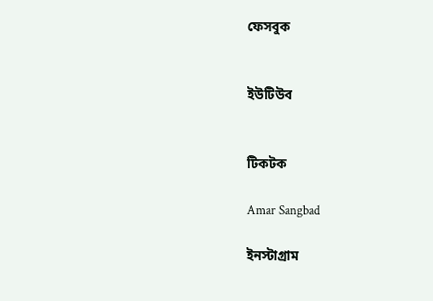ফেসবুক


ইউটিউব


টিকটক

Amar Sangbad

ইনস্টাগ্রাম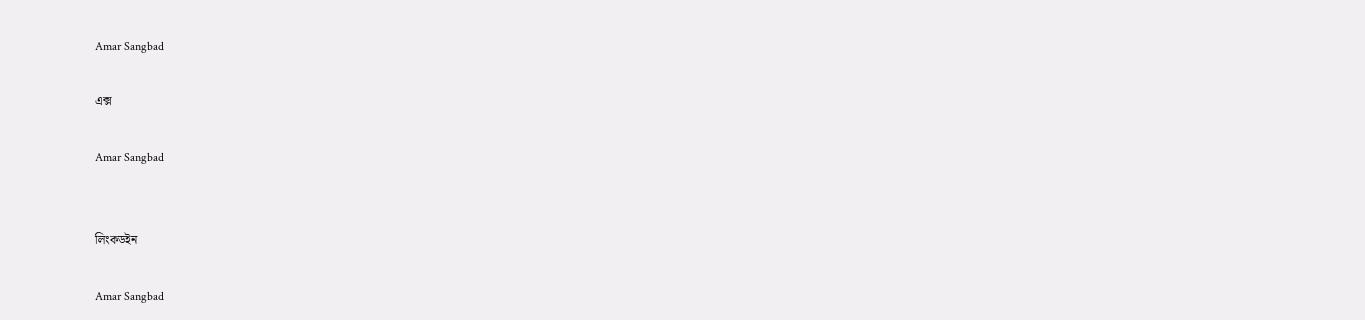Amar Sangbad

এক্স

Amar Sangbad


লিংকডইন

Amar Sangbad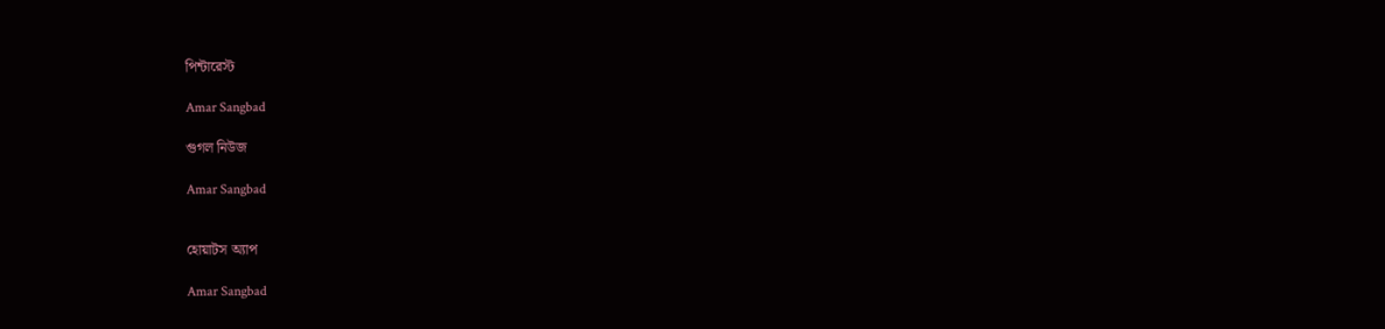পিন্টারেস্ট

Amar Sangbad

গুগল নিউজ

Amar Sangbad


হোয়াটস অ্যাপ

Amar Sangbad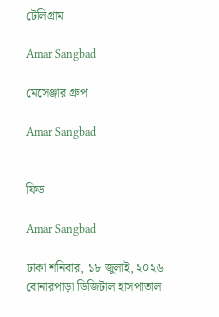টেলিগ্রাম

Amar Sangbad

মেসেঞ্জার গ্রুপ

Amar Sangbad


ফিড

Amar Sangbad

ঢাকা শনিবার, ১৮ জুলাই, ২০২৬
বোনারপাড়া ডিজিটাল হাসপাতাল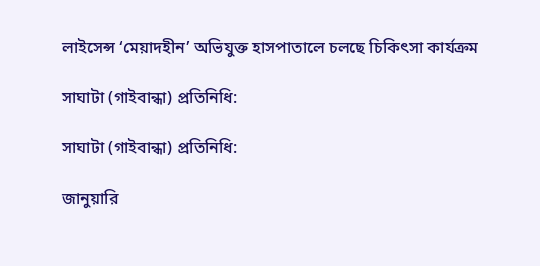লাইসেন্স ‘মেয়াদহীন’ অভিযুক্ত হাসপাতালে চলছে চিকিৎসা কার্যক্রম

সাঘাটা (গাইবান্ধা) প্রতিনিধি:

সাঘাটা (গাইবান্ধা) প্রতিনিধি:

জানুয়ারি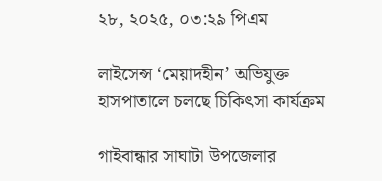২৮, ২০২৫, ০৩:২৯ পিএম

লাইসেন্স ‘মেয়াদহীন’ অভিযুক্ত হাসপাতালে চলছে চিকিৎসা কার্যক্রম

গাইবান্ধার সাঘাটা উপজেলার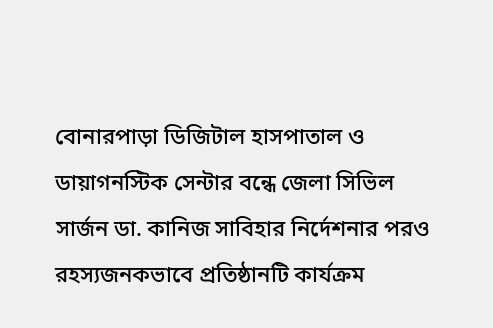বোনারপাড়া ডিজিটাল হাসপাতাল ও ডায়াগনস্টিক সেন্টার বন্ধে জেলা সিভিল সার্জন ডা. কানিজ সাবিহার নির্দেশনার পরও রহস্যজনকভাবে প্রতিষ্ঠানটি কার্যক্রম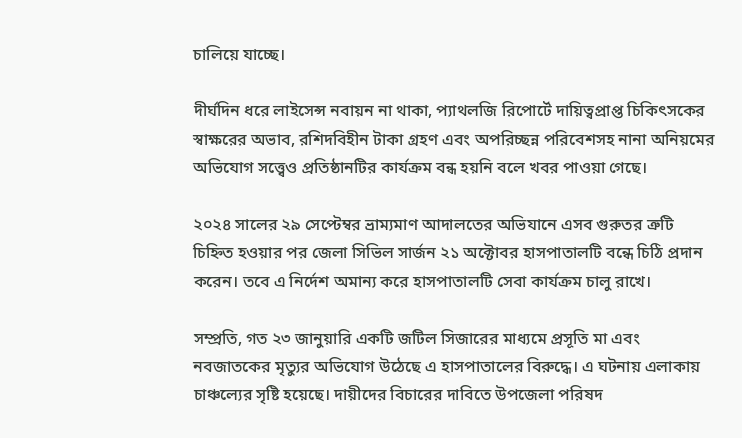চালিয়ে যাচ্ছে।

দীর্ঘদিন ধরে লাইসেন্স নবায়ন না থাকা, প্যাথলজি রিপোর্টে দায়িত্বপ্রাপ্ত চিকিৎসকের স্বাক্ষরের অভাব, রশিদবিহীন টাকা গ্রহণ এবং অপরিচ্ছন্ন পরিবেশসহ নানা অনিয়মের অভিযোগ সত্ত্বেও প্রতিষ্ঠানটির কার্যক্রম বন্ধ হয়নি বলে খবর পাওয়া গেছে।

২০২৪ সালের ২৯ সেপ্টেম্বর ভ্রাম্যমাণ আদালতের অভিযানে এসব গুরুতর ত্রুটি চিহ্নিত হওয়ার পর জেলা সিভিল সার্জন ২১ অক্টোবর হাসপাতালটি বন্ধে চিঠি প্রদান করেন। তবে এ নির্দেশ অমান্য করে হাসপাতালটি সেবা কার্যক্রম চালু রাখে।

সম্প্রতি, গত ২৩ জানুয়ারি একটি জটিল সিজারের মাধ্যমে প্রসূতি মা এবং নবজাতকের মৃত্যুর অভিযোগ উঠেছে এ হাসপাতালের বিরুদ্ধে। এ ঘটনায় এলাকায় চাঞ্চল্যের সৃষ্টি হয়েছে। দায়ীদের বিচারের দাবিতে উপজেলা পরিষদ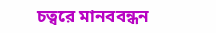চত্বরে মানববন্ধন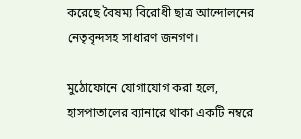করেছে বৈষম্য বিরোধী ছাত্র আন্দোলনের নেতৃবৃন্দসহ সাধারণ জনগণ।

মুঠোফোনে যোগাযোগ করা হলে, হাসপাতালের ব্যানারে থাকা একটি নম্বরে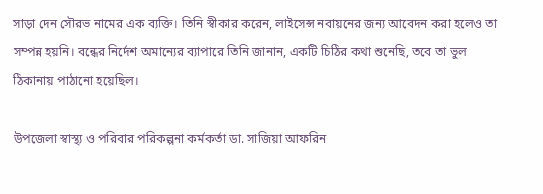সাড়া দেন সৌরভ নামের এক ব্যক্তি। তিনি স্বীকার করেন, লাইসেন্স নবায়নের জন্য আবেদন করা হলেও তা সম্পন্ন হয়নি। বন্ধের নির্দেশ অমান্যের ব্যাপারে তিনি জানান, একটি চিঠির কথা শুনেছি, তবে তা ভুল ঠিকানায় পাঠানো হয়েছিল।

উপজেলা স্বাস্থ্য ও পরিবার পরিকল্পনা কর্মকর্তা ডা. সাজিয়া আফরিন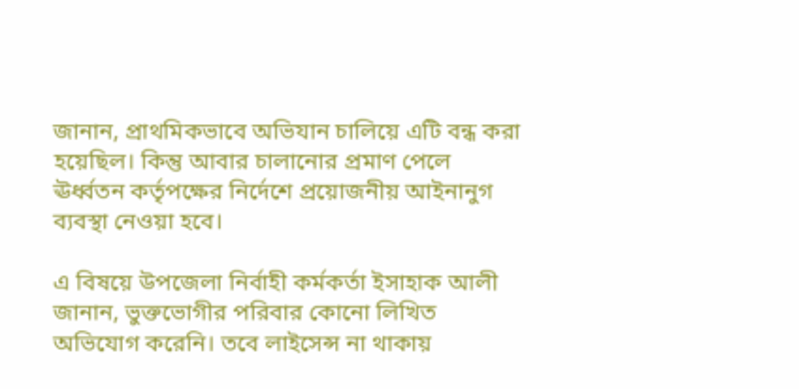জানান, প্রাথমিকভাবে অভিযান চালিয়ে এটি বন্ধ করা হয়েছিল। কিন্তু আবার চালানোর প্রমাণ পেলে ঊর্ধ্বতন কর্তৃপক্ষের নির্দেশে প্রয়োজনীয় আইনানুগ ব্যবস্থা নেওয়া হবে।

এ বিষয়ে উপজেলা নির্বাহী কর্মকর্তা ইসাহাক আলী জানান, ভুক্তভোগীর পরিবার কোনো লিখিত অভিযোগ করেনি। তবে লাইসেন্স না থাকায়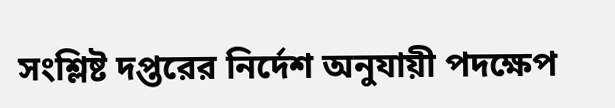সংশ্লিষ্ট দপ্তরের নির্দেশ অনুযায়ী পদক্ষেপ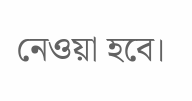নেওয়া হবে।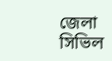জেলা সিভিল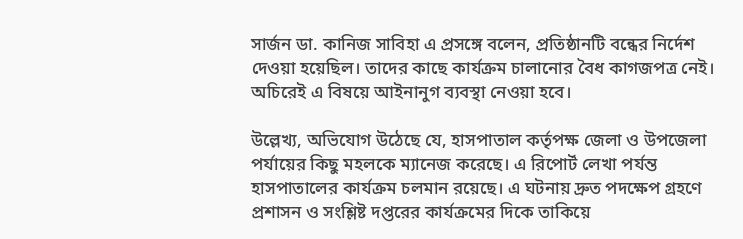সার্জন ডা. কানিজ সাবিহা এ প্রসঙ্গে বলেন, প্রতিষ্ঠানটি বন্ধের নির্দেশ দেওয়া হয়েছিল। তাদের কাছে কার্যক্রম চালানোর বৈধ কাগজপত্র নেই। অচিরেই এ বিষয়ে আইনানুগ ব্যবস্থা নেওয়া হবে।

উল্লেখ্য, অভিযোগ উঠেছে যে, হাসপাতাল কর্তৃপক্ষ জেলা ও উপজেলা পর্যায়ের কিছু মহলকে ম্যানেজ করেছে। এ রিপোর্ট লেখা পর্যন্ত হাসপাতালের কার্যক্রম চলমান রয়েছে। এ ঘটনায় দ্রুত পদক্ষেপ গ্রহণে প্রশাসন ও সংশ্লিষ্ট দপ্তরের কার্যক্রমের দিকে তাকিয়ে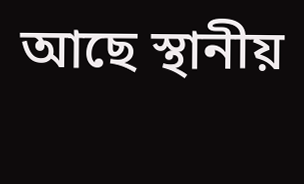আছে স্থানীয়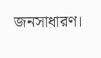জনসাধারণ।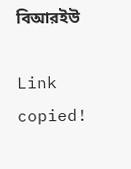বিআরইউ

Link copied!